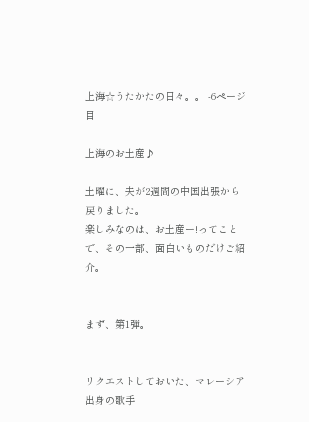上海☆うたかたの日々。。 -6ページ目

上海のお土産♪

土曜に、夫が2週間の中国出張から戻りました。
楽しみなのは、お土産ー!ってことで、その一部、面白いものだけご紹介。


まず、第1弾。


リクエストしておいた、マレーシア出身の歌手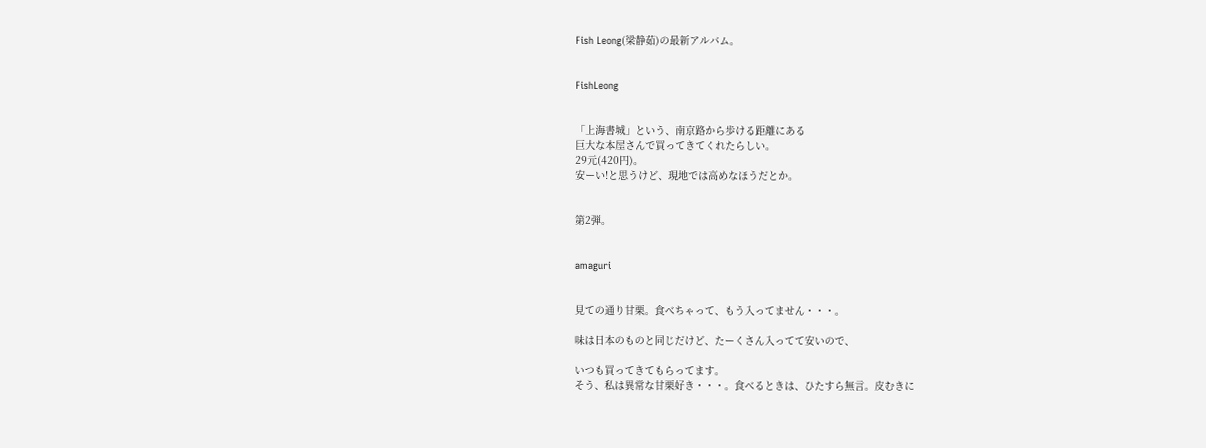Fish Leong(梁静茹)の最新アルバム。


FishLeong


「上海書城」という、南京路から歩ける距離にある
巨大な本屋さんで買ってきてくれたらしい。
29元(420円)。
安ーい!と思うけど、現地では高めなほうだとか。


第2弾。


amaguri


見ての通り甘栗。食べちゃって、もう入ってません・・・。

味は日本のものと同じだけど、たーくさん入ってて安いので、

いつも買ってきてもらってます。
そう、私は異常な甘栗好き・・・。食べるときは、ひたすら無言。皮むきに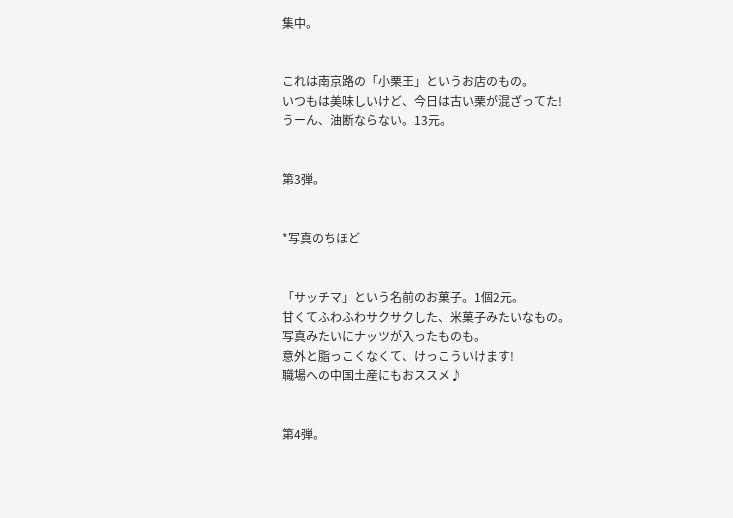集中。


これは南京路の「小栗王」というお店のもの。
いつもは美味しいけど、今日は古い栗が混ざってた!
うーん、油断ならない。13元。


第3弾。


*写真のちほど


「サッチマ」という名前のお菓子。1個2元。
甘くてふわふわサクサクした、米菓子みたいなもの。
写真みたいにナッツが入ったものも。
意外と脂っこくなくて、けっこういけます!
職場への中国土産にもおススメ♪


第4弾。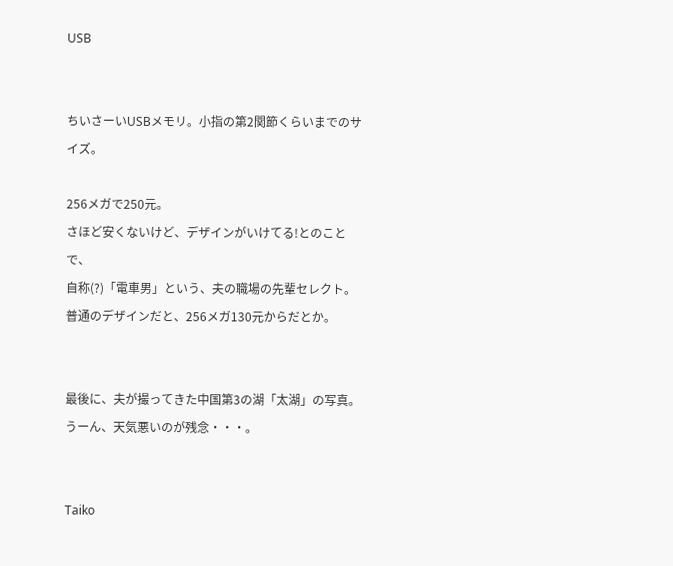USB


ちいさーいUSBメモリ。小指の第2関節くらいまでのサイズ。

256メガで250元。
さほど安くないけど、デザインがいけてる!とのことで、
自称(?)「電車男」という、夫の職場の先輩セレクト。
普通のデザインだと、256メガ130元からだとか。


最後に、夫が撮ってきた中国第3の湖「太湖」の写真。
うーん、天気悪いのが残念・・・。


Taiko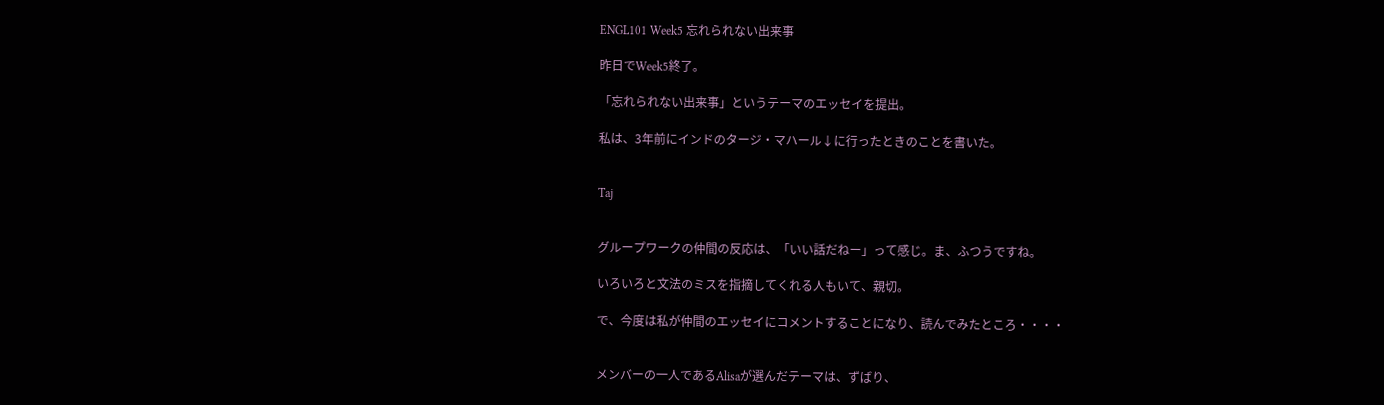ENGL101 Week5 忘れられない出来事

昨日でWeek5終了。

「忘れられない出来事」というテーマのエッセイを提出。

私は、3年前にインドのタージ・マハール↓に行ったときのことを書いた。


Taj


グループワークの仲間の反応は、「いい話だねー」って感じ。ま、ふつうですね。

いろいろと文法のミスを指摘してくれる人もいて、親切。

で、今度は私が仲間のエッセイにコメントすることになり、読んでみたところ・・・・


メンバーの一人であるAlisaが選んだテーマは、ずばり、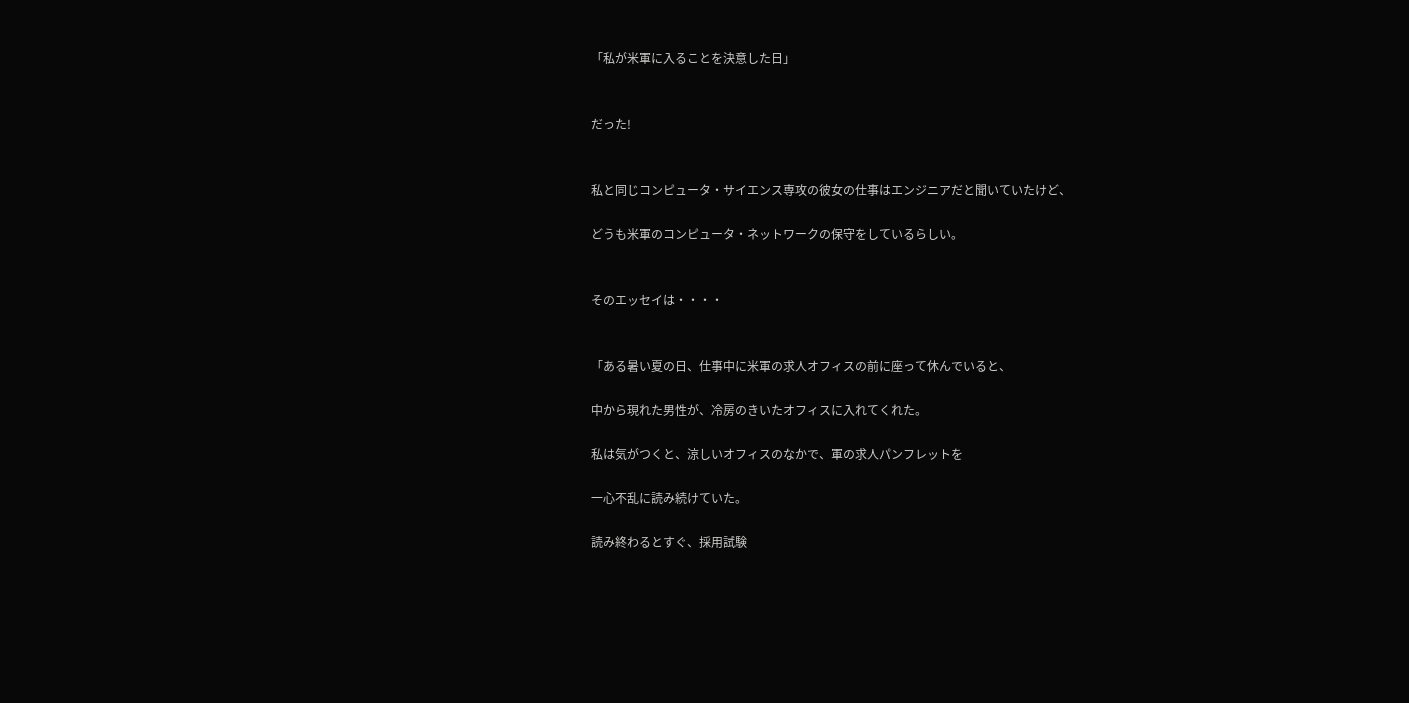「私が米軍に入ることを決意した日」


だった!


私と同じコンピュータ・サイエンス専攻の彼女の仕事はエンジニアだと聞いていたけど、

どうも米軍のコンピュータ・ネットワークの保守をしているらしい。


そのエッセイは・・・・


「ある暑い夏の日、仕事中に米軍の求人オフィスの前に座って休んでいると、

中から現れた男性が、冷房のきいたオフィスに入れてくれた。

私は気がつくと、涼しいオフィスのなかで、軍の求人パンフレットを

一心不乱に読み続けていた。

読み終わるとすぐ、採用試験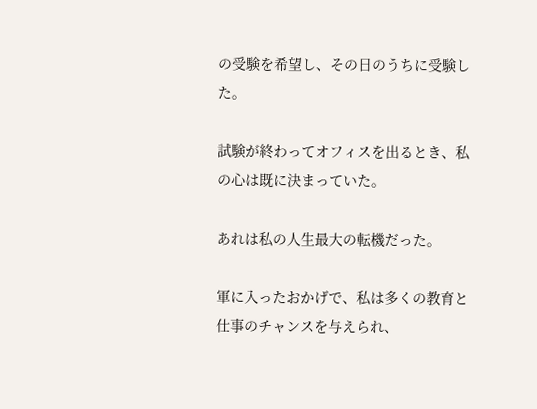の受験を希望し、その日のうちに受験した。

試験が終わってオフィスを出るとき、私の心は既に決まっていた。

あれは私の人生最大の転機だった。

軍に入ったおかげで、私は多くの教育と仕事のチャンスを与えられ、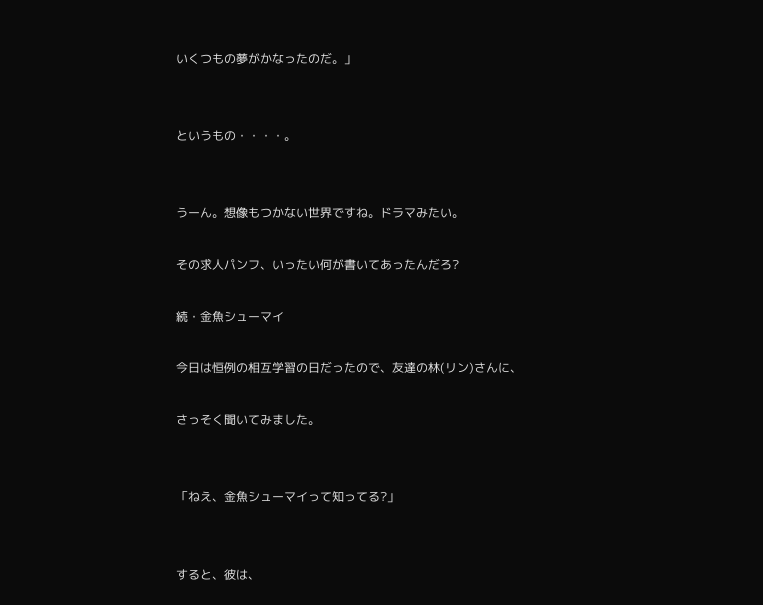いくつもの夢がかなったのだ。」


というもの・・・・。


うーん。想像もつかない世界ですね。ドラマみたい。

その求人パンフ、いったい何が書いてあったんだろ?

続・金魚シューマイ

今日は恒例の相互学習の日だったので、友達の林(リン)さんに、

さっそく聞いてみました。


「ねえ、金魚シューマイって知ってる?」


すると、彼は、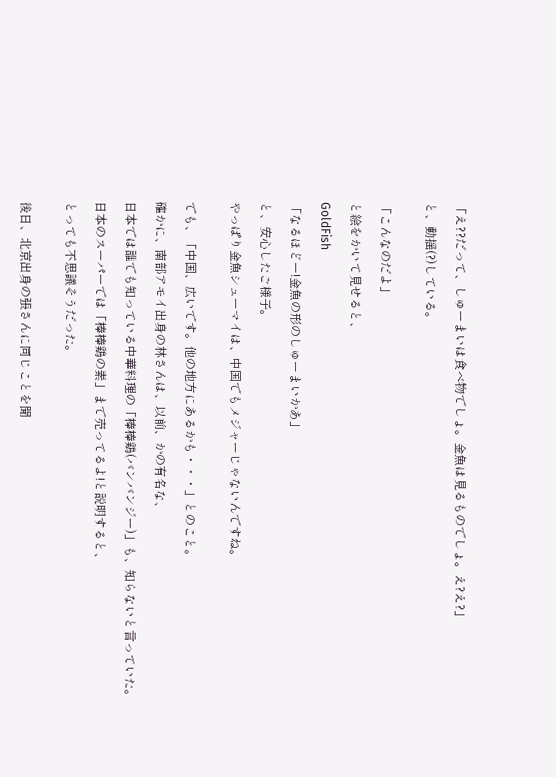「え??だって、しゅーまいは食べ物でしょ。金魚は見るものでしょ。え?え?」

と、動揺(?)している。


「こんなのだよ」

と絵をかいて見せると、

GoldFish

「なるほどー!金魚の形のしゅーまいかあ」

と、安心したご様子。

やっぱり金魚シューマイは、中国でもメジャーじゃないんですね。


でも、「中国、広いです。他の地方にあるかも・・・」とのこと。

確かに、南部アモイ出身の林さんは、以前、かの有名な、

日本では誰でも知っている中華料理の「棒棒鶏(バンバンジー)」も、知らないと言っていた。

日本のスーパーでは「棒棒鶏の素」まで売ってるよ!と説明すると、

とっても不思議そうだった。


後日、北京出身の張さんに同じことを聞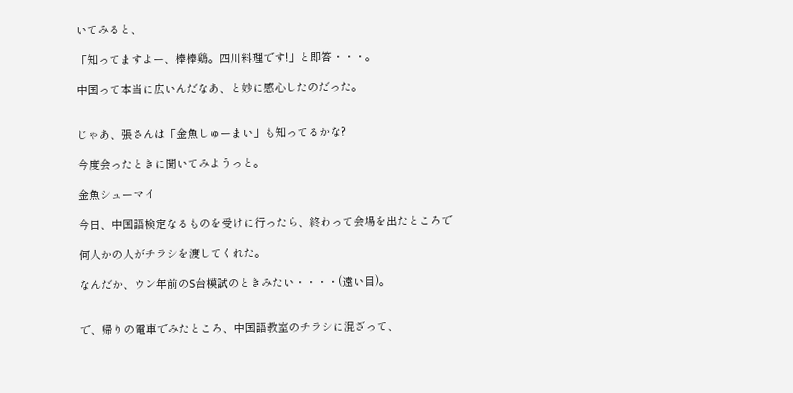いてみると、

「知ってますよー、棒棒鶏。四川料理です!」と即答・・・。

中国って本当に広いんだなあ、と妙に感心したのだった。


じゃあ、張さんは「金魚しゅーまい」も知ってるかな?

今度会ったときに聞いてみようっと。

金魚シューマイ

今日、中国語検定なるものを受けに行ったら、終わって会場を出たところで

何人かの人がチラシを渡してくれた。

なんだか、ウン年前のS台模試のときみたい・・・・(遠い目)。


で、帰りの電車でみたところ、中国語教室のチラシに混ざって、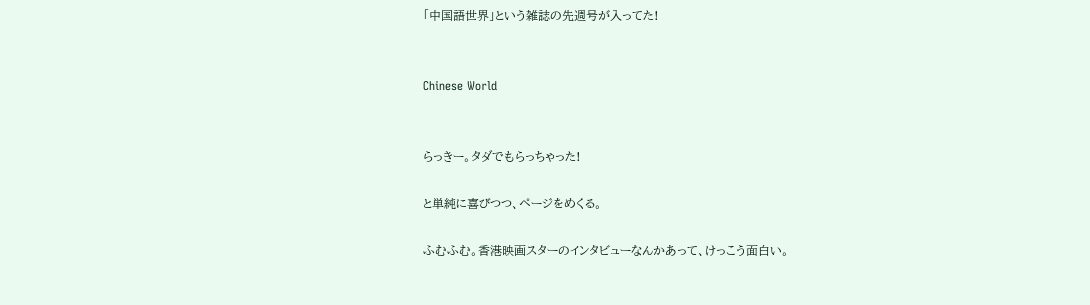「中国語世界」という雑誌の先週号が入ってた!


Chinese World


らっきー。タダでもらっちゃった!

と単純に喜びつつ、ページをめくる。

ふむふむ。香港映画スターのインタビューなんかあって、けっこう面白い。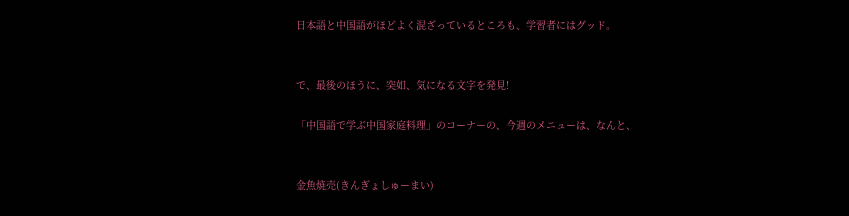日本語と中国語がほどよく混ざっているところも、学習者にはグッド。


で、最後のほうに、突如、気になる文字を発見!

「中国語で学ぶ中国家庭料理」のコーナーの、今週のメニューは、なんと、


金魚焼売(きんぎょしゅーまい)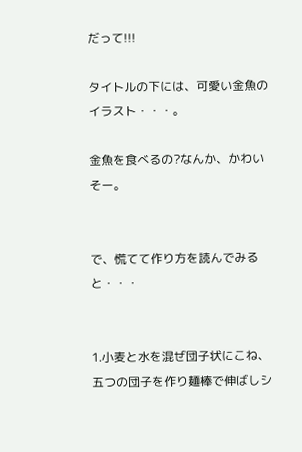だって!!!

タイトルの下には、可愛い金魚のイラスト・・・。

金魚を食べるの?なんか、かわいそー。


で、慌てて作り方を読んでみると・・・


1.小麦と水を混ぜ団子状にこね、五つの団子を作り麺棒で伸ばしシ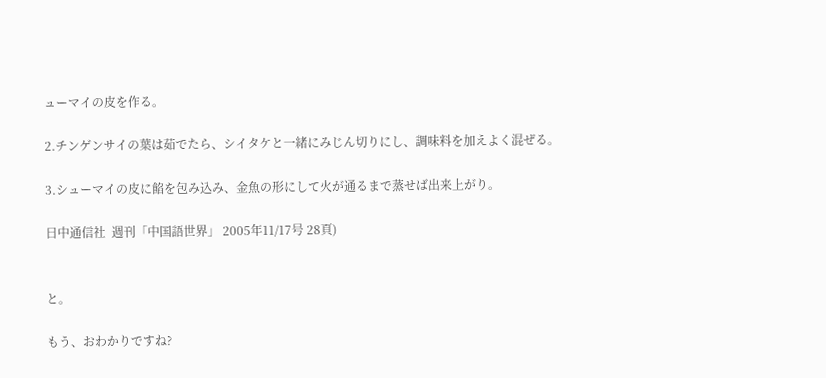ューマイの皮を作る。

2.チンゲンサイの葉は茹でたら、シイタケと一緒にみじん切りにし、調味料を加えよく混ぜる。

3.シューマイの皮に餡を包み込み、金魚の形にして火が通るまで蒸せば出来上がり。

日中通信社  週刊「中国語世界」 2005年11/17号 28頁)


と。

もう、おわかりですね?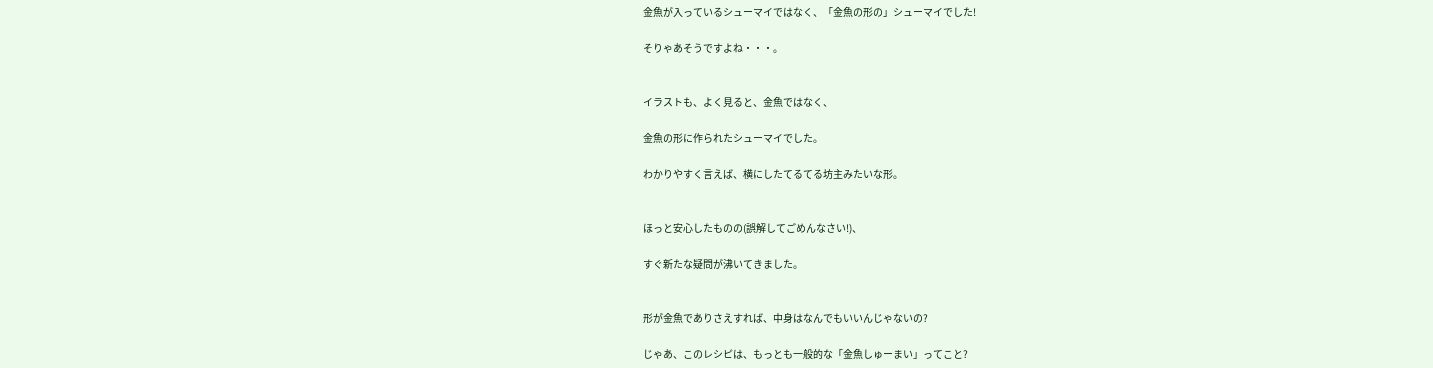金魚が入っているシューマイではなく、「金魚の形の」シューマイでした!

そりゃあそうですよね・・・。


イラストも、よく見ると、金魚ではなく、

金魚の形に作られたシューマイでした。

わかりやすく言えば、横にしたてるてる坊主みたいな形。


ほっと安心したものの(誤解してごめんなさい!)、

すぐ新たな疑問が沸いてきました。


形が金魚でありさえすれば、中身はなんでもいいんじゃないの?

じゃあ、このレシピは、もっとも一般的な「金魚しゅーまい」ってこと?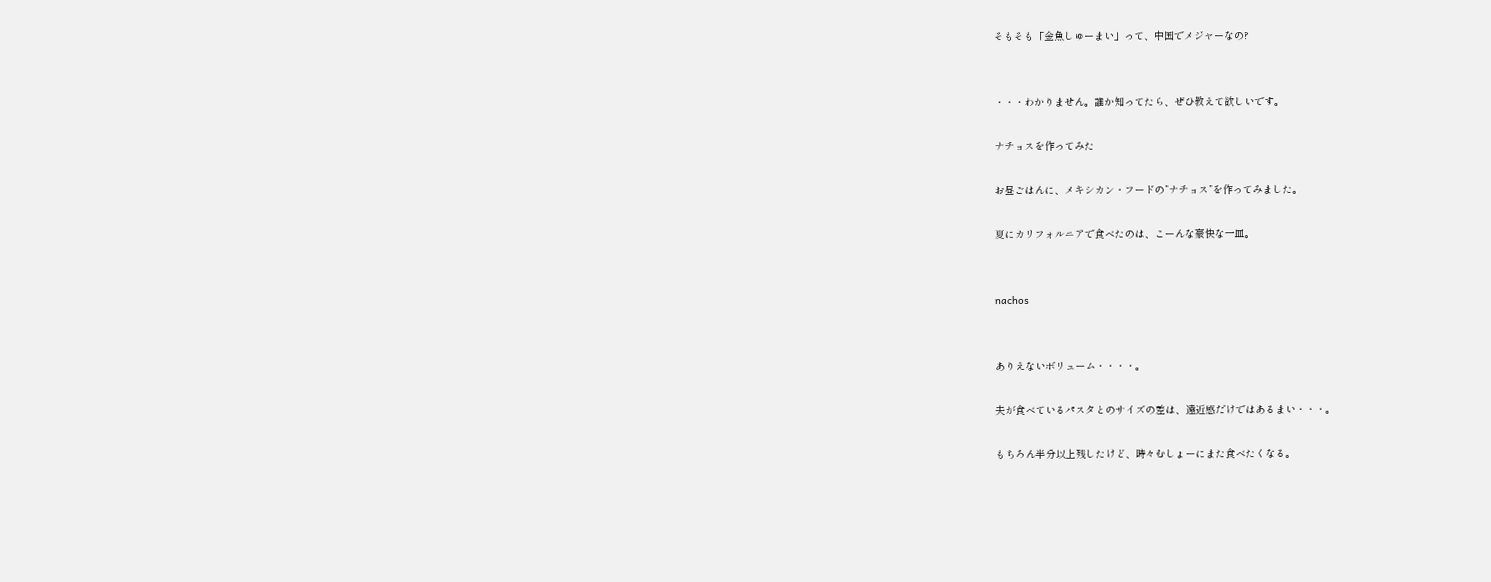そもそも「金魚しゅーまい」って、中国でメジャーなの?


・・・わかりません。誰か知ってたら、ぜひ教えて欲しいです。

ナチョスを作ってみた

お昼ごはんに、メキシカン・フードの”ナチョス”を作ってみました。

夏にカリフォルニアで食べたのは、こーんな豪快な一皿。


nachos


ありえないボリューム・・・・。

夫が食べているパスタとのサイズの差は、遠近感だけではあるまい・・・。

もちろん半分以上残したけど、時々むしょーにまた食べたくなる。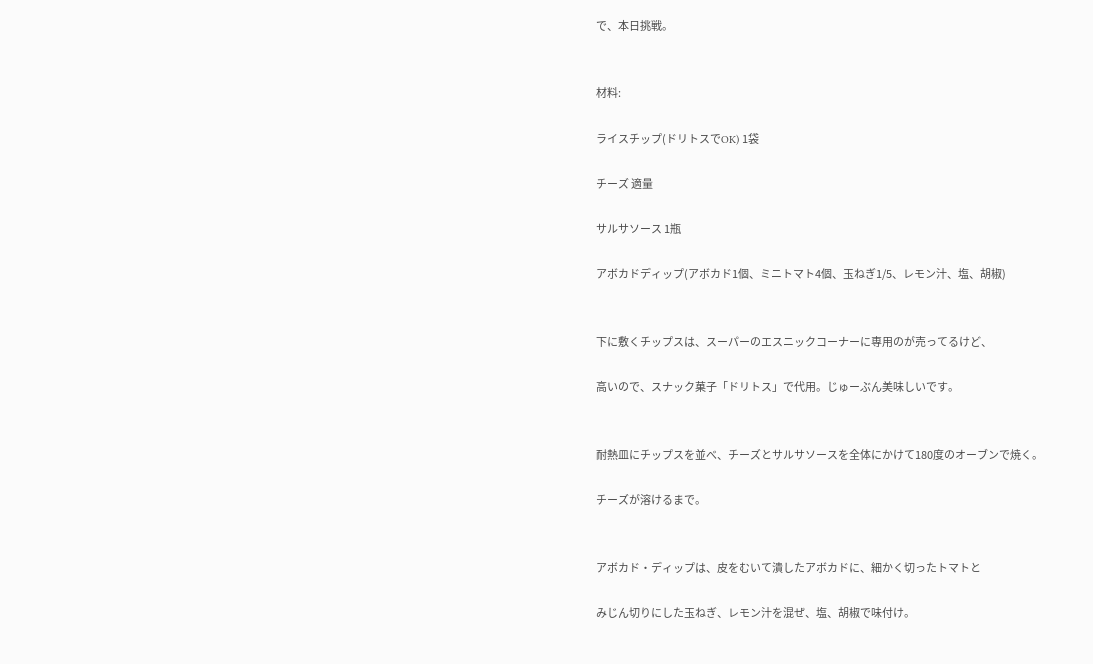で、本日挑戦。


材料:

ライスチップ(ドリトスでOK) 1袋

チーズ 適量

サルサソース 1瓶

アボカドディップ(アボカド1個、ミニトマト4個、玉ねぎ1/5、レモン汁、塩、胡椒)


下に敷くチップスは、スーパーのエスニックコーナーに専用のが売ってるけど、

高いので、スナック菓子「ドリトス」で代用。じゅーぶん美味しいです。


耐熱皿にチップスを並べ、チーズとサルサソースを全体にかけて180度のオーブンで焼く。

チーズが溶けるまで。


アボカド・ディップは、皮をむいて潰したアボカドに、細かく切ったトマトと

みじん切りにした玉ねぎ、レモン汁を混ぜ、塩、胡椒で味付け。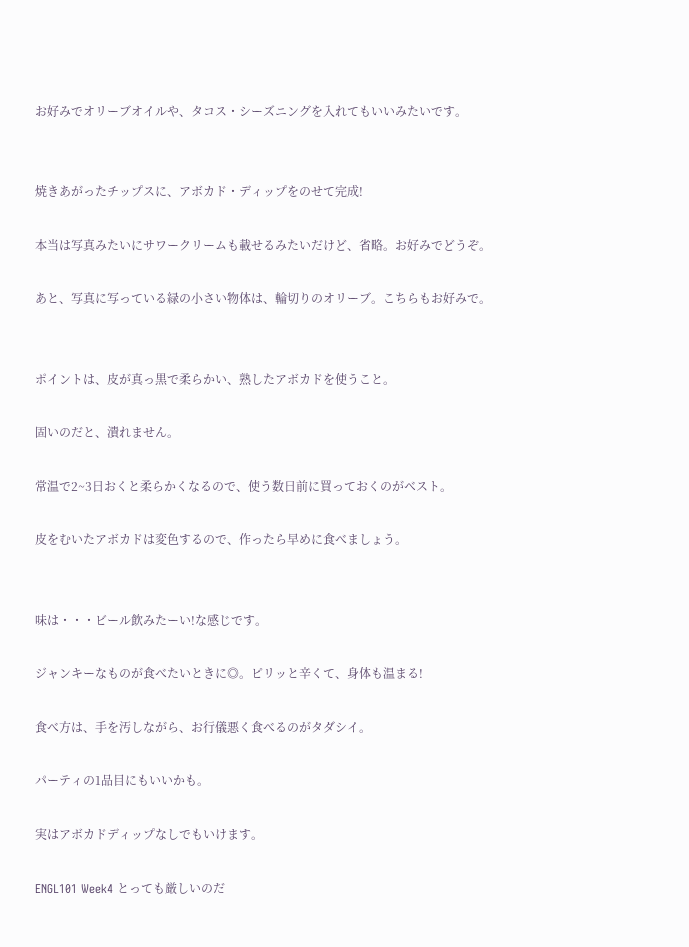お好みでオリーブオイルや、タコス・シーズニングを入れてもいいみたいです。


焼きあがったチップスに、アボカド・ディップをのせて完成!

本当は写真みたいにサワークリームも載せるみたいだけど、省略。お好みでどうぞ。

あと、写真に写っている緑の小さい物体は、輪切りのオリーブ。こちらもお好みで。


ポイントは、皮が真っ黒で柔らかい、熟したアボカドを使うこと。

固いのだと、潰れません。

常温で2~3日おくと柔らかくなるので、使う数日前に買っておくのがベスト。

皮をむいたアボカドは変色するので、作ったら早めに食べましょう。


味は・・・ビール飲みたーい!な感じです。

ジャンキーなものが食べたいときに◎。ピリッと辛くて、身体も温まる!

食べ方は、手を汚しながら、お行儀悪く食べるのがタダシイ。

パーティの1品目にもいいかも。

実はアボカドディップなしでもいけます。

ENGL101 Week4 とっても厳しいのだ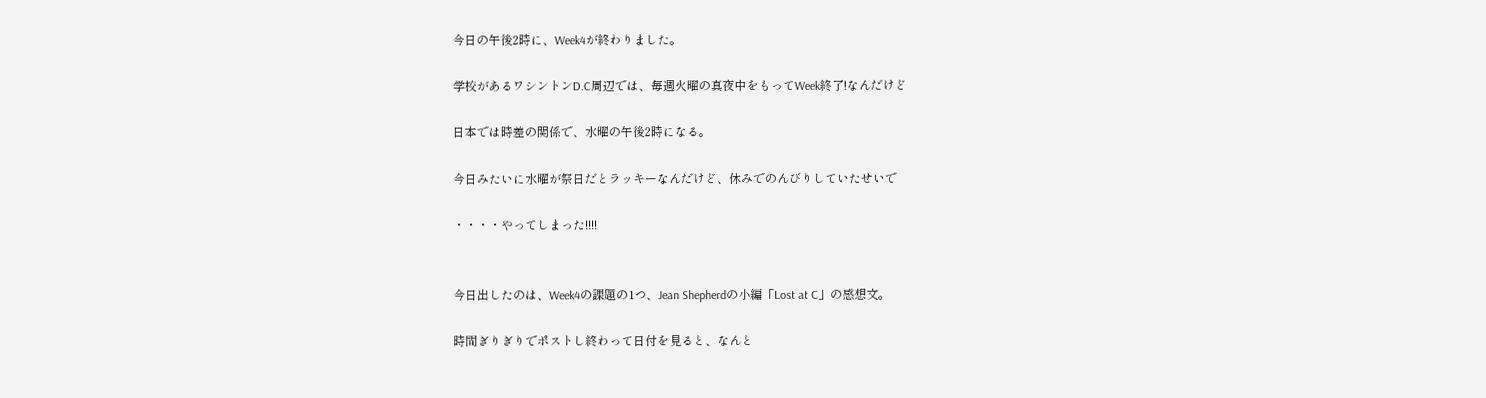今日の午後2時に、Week4が終わりました。

学校があるワシントンD.C周辺では、毎週火曜の真夜中をもってWeek終了!なんだけど

日本では時差の関係で、水曜の午後2時になる。

今日みたいに水曜が祭日だとラッキーなんだけど、休みでのんびりしていたせいで

・・・・やってしまった!!!!


今日出したのは、Week4の課題の1つ、Jean Shepherdの小編「Lost at C」の感想文。

時間ぎりぎりでポストし終わって日付を見ると、なんと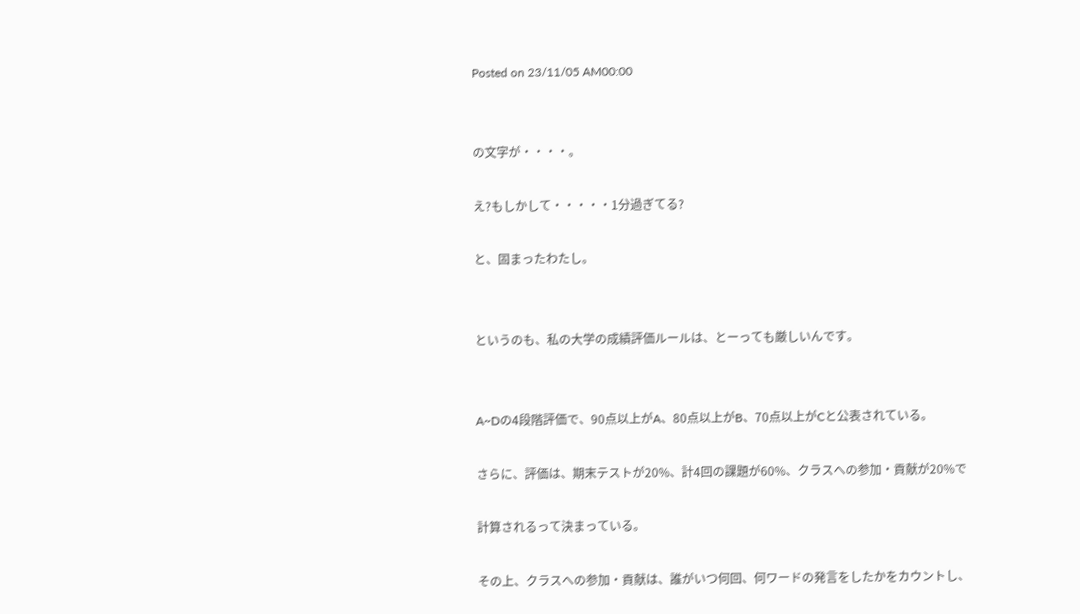Posted on 23/11/05 AM00:00


の文字が・・・・。

え?もしかして・・・・・1分過ぎてる?

と、固まったわたし。


というのも、私の大学の成績評価ルールは、とーっても厳しいんです。


A~Dの4段階評価で、90点以上がA、80点以上がB、70点以上がCと公表されている。

さらに、評価は、期末テストが20%、計4回の課題が60%、クラスへの参加・貢献が20%で

計算されるって決まっている。

その上、クラスへの参加・貢献は、誰がいつ何回、何ワードの発言をしたかをカウントし、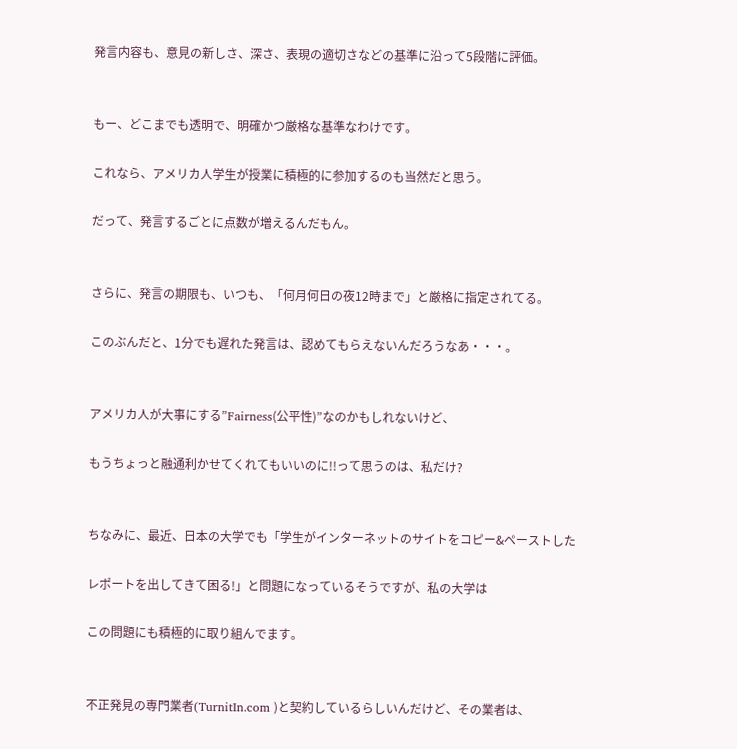発言内容も、意見の新しさ、深さ、表現の適切さなどの基準に沿って5段階に評価。


もー、どこまでも透明で、明確かつ厳格な基準なわけです。

これなら、アメリカ人学生が授業に積極的に参加するのも当然だと思う。

だって、発言するごとに点数が増えるんだもん。


さらに、発言の期限も、いつも、「何月何日の夜12時まで」と厳格に指定されてる。

このぶんだと、1分でも遅れた発言は、認めてもらえないんだろうなあ・・・。


アメリカ人が大事にする”Fairness(公平性)”なのかもしれないけど、

もうちょっと融通利かせてくれてもいいのに!!って思うのは、私だけ?


ちなみに、最近、日本の大学でも「学生がインターネットのサイトをコピー&ペーストした

レポートを出してきて困る!」と問題になっているそうですが、私の大学は

この問題にも積極的に取り組んでます。


不正発見の専門業者(TurnitIn.com )と契約しているらしいんだけど、その業者は、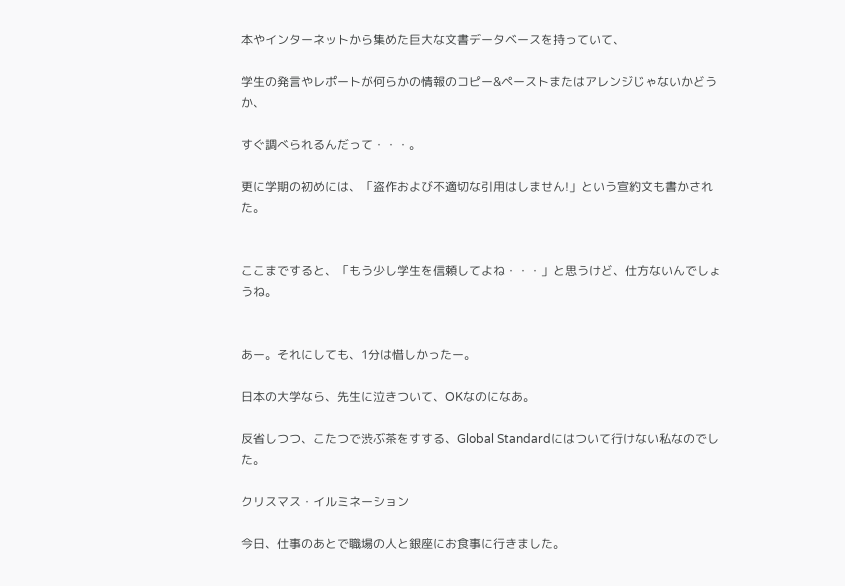本やインターネットから集めた巨大な文書データベースを持っていて、

学生の発言やレポートが何らかの情報のコピー&ペーストまたはアレンジじゃないかどうか、

すぐ調べられるんだって・・・。

更に学期の初めには、「盗作および不適切な引用はしません!」という宣約文も書かされた。


ここまですると、「もう少し学生を信頼してよね・・・」と思うけど、仕方ないんでしょうね。


あー。それにしても、1分は惜しかったー。

日本の大学なら、先生に泣きついて、OKなのになあ。

反省しつつ、こたつで渋ぶ茶をすする、Global Standardにはついて行けない私なのでした。

クリスマス・イルミネーション

今日、仕事のあとで職場の人と銀座にお食事に行きました。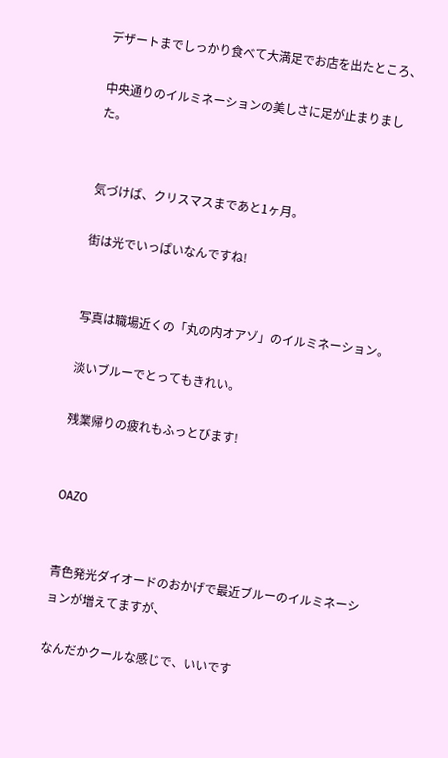デザートまでしっかり食べて大満足でお店を出たところ、

中央通りのイルミネーションの美しさに足が止まりました。


気づけば、クリスマスまであと1ヶ月。

街は光でいっぱいなんですね!


写真は職場近くの「丸の内オアゾ」のイルミネーション。

淡いブルーでとってもきれい。

残業帰りの疲れもふっとびます!


OAZO


青色発光ダイオードのおかげで最近ブルーのイルミネーションが増えてますが、

なんだかクールな感じで、いいです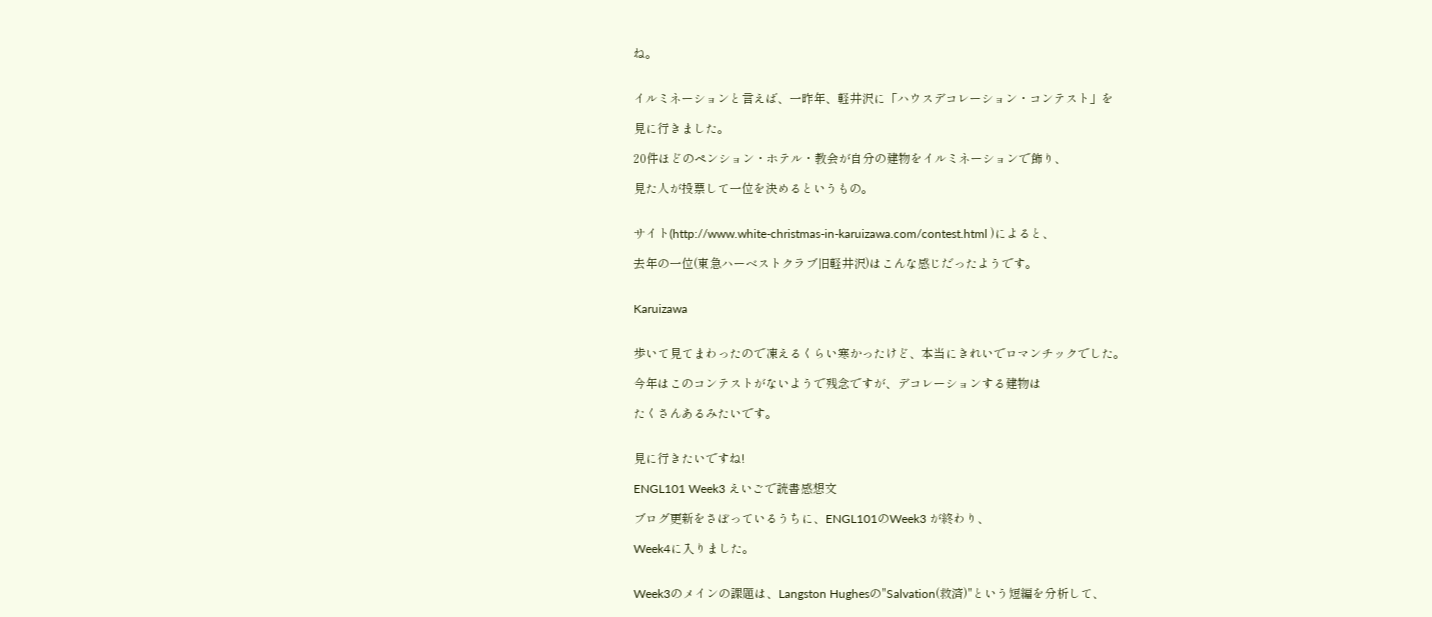ね。


イルミネーションと言えば、一昨年、軽井沢に「ハウスデコレーション・コンテスト」を

見に行きました。

20件ほどのペンション・ホテル・教会が自分の建物をイルミネーションで飾り、

見た人が投票して一位を決めるというもの。


サイト(http://www.white-christmas-in-karuizawa.com/contest.html )によると、

去年の一位(東急ハーベストクラブ旧軽井沢)はこんな感じだったようです。


Karuizawa


歩いて見てまわったので凍えるくらい寒かったけど、本当にきれいでロマンチックでした。

今年はこのコンテストがないようで残念ですが、デコレーションする建物は

たくさんあるみたいです。


見に行きたいですね!

ENGL101 Week3 えいごで読書感想文

ブログ更新をさぼっているうちに、ENGL101のWeek3 が終わり、

Week4に入りました。


Week3のメインの課題は、Langston Hughesの"Salvation(救済)"という短編を分析して、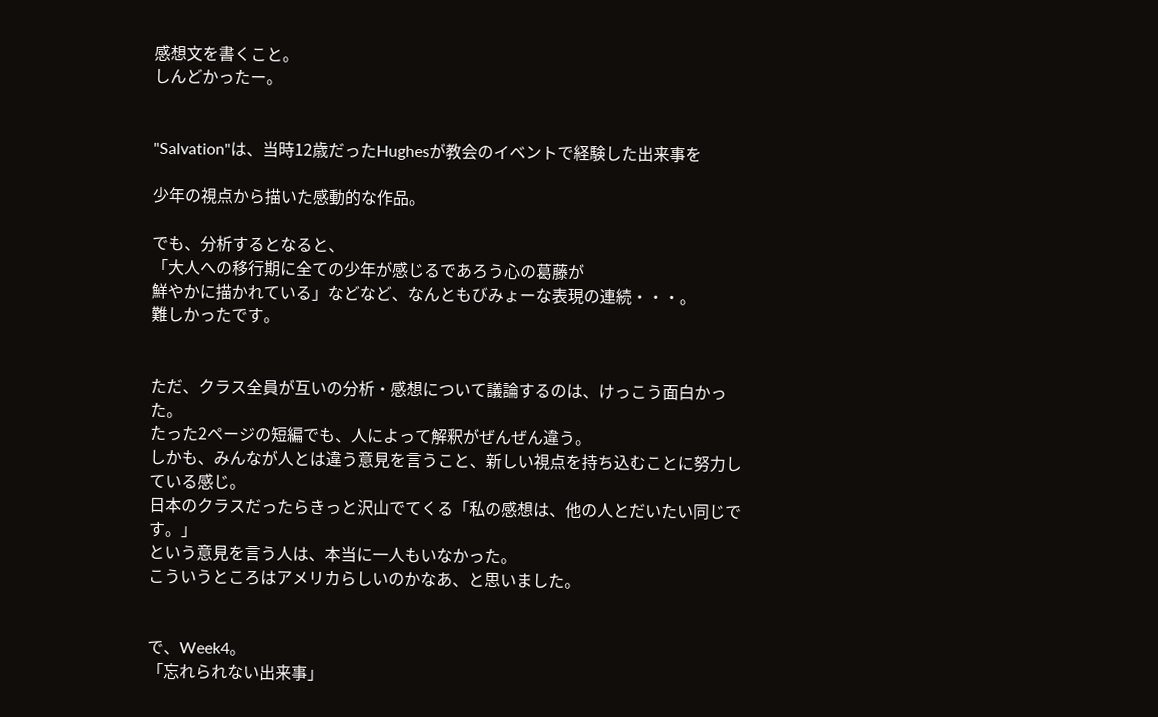感想文を書くこと。
しんどかったー。


"Salvation"は、当時12歳だったHughesが教会のイベントで経験した出来事を

少年の視点から描いた感動的な作品。

でも、分析するとなると、
「大人への移行期に全ての少年が感じるであろう心の葛藤が
鮮やかに描かれている」などなど、なんともびみょーな表現の連続・・・。
難しかったです。


ただ、クラス全員が互いの分析・感想について議論するのは、けっこう面白かった。
たった2ページの短編でも、人によって解釈がぜんぜん違う。
しかも、みんなが人とは違う意見を言うこと、新しい視点を持ち込むことに努力している感じ。
日本のクラスだったらきっと沢山でてくる「私の感想は、他の人とだいたい同じです。」
という意見を言う人は、本当に一人もいなかった。
こういうところはアメリカらしいのかなあ、と思いました。


で、Week4。
「忘れられない出来事」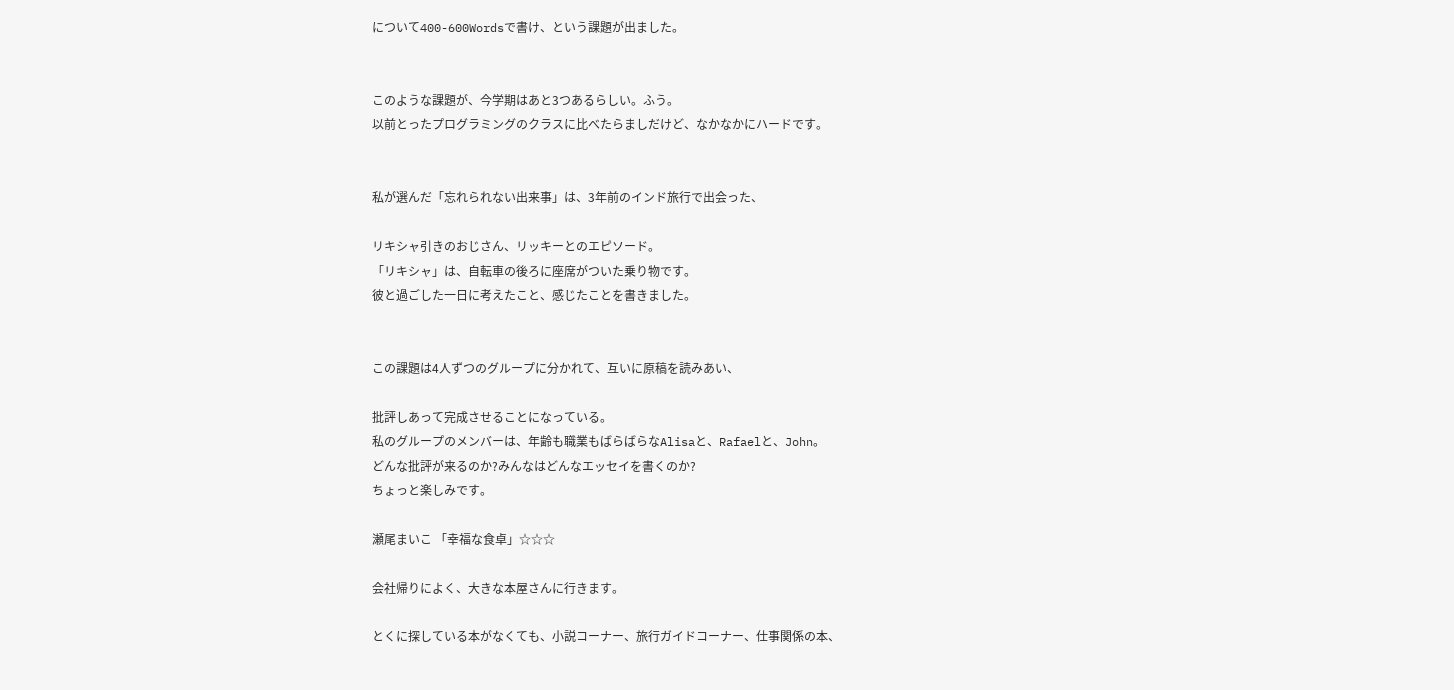について400-600Wordsで書け、という課題が出ました。


このような課題が、今学期はあと3つあるらしい。ふう。
以前とったプログラミングのクラスに比べたらましだけど、なかなかにハードです。


私が選んだ「忘れられない出来事」は、3年前のインド旅行で出会った、

リキシャ引きのおじさん、リッキーとのエピソード。
「リキシャ」は、自転車の後ろに座席がついた乗り物です。
彼と過ごした一日に考えたこと、感じたことを書きました。


この課題は4人ずつのグループに分かれて、互いに原稿を読みあい、

批評しあって完成させることになっている。
私のグループのメンバーは、年齢も職業もばらばらなAlisaと、Rafaelと、John。
どんな批評が来るのか?みんなはどんなエッセイを書くのか?
ちょっと楽しみです。

瀬尾まいこ 「幸福な食卓」☆☆☆

会社帰りによく、大きな本屋さんに行きます。

とくに探している本がなくても、小説コーナー、旅行ガイドコーナー、仕事関係の本、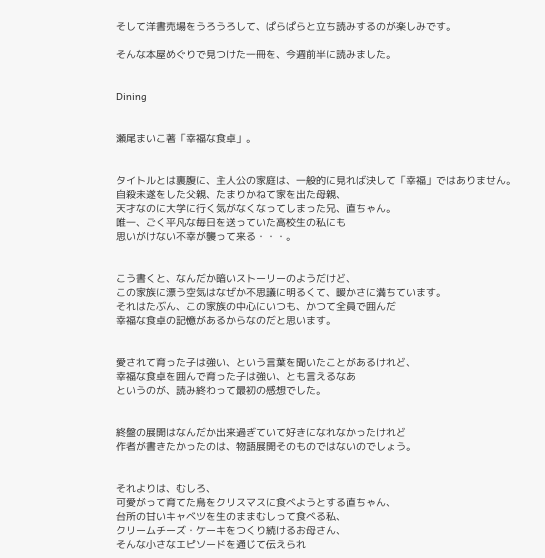そして洋書売場をうろうろして、ぱらぱらと立ち読みするのが楽しみです。

そんな本屋めぐりで見つけた一冊を、今週前半に読みました。


Dining


瀬尾まいこ著「幸福な食卓」。


タイトルとは裏腹に、主人公の家庭は、一般的に見れば決して「幸福」ではありません。
自殺未遂をした父親、たまりかねて家を出た母親、
天才なのに大学に行く気がなくなってしまった兄、直ちゃん。
唯一、ごく平凡な毎日を送っていた高校生の私にも
思いがけない不幸が襲って来る・・・。


こう書くと、なんだか暗いストーリーのようだけど、
この家族に漂う空気はなぜか不思議に明るくて、暖かさに満ちています。
それはたぶん、この家族の中心にいつも、かつて全員で囲んだ
幸福な食卓の記憶があるからなのだと思います。


愛されて育った子は強い、という言葉を聞いたことがあるけれど、
幸福な食卓を囲んで育った子は強い、とも言えるなあ
というのが、読み終わって最初の感想でした。


終盤の展開はなんだか出来過ぎていて好きになれなかったけれど
作者が書きたかったのは、物語展開そのものではないのでしょう。


それよりは、むしろ、
可愛がって育てた鳥をクリスマスに食べようとする直ちゃん、
台所の甘いキャベツを生のままむしって食べる私、
クリームチーズ・ケーキをつくり続けるお母さん、
そんな小さなエピソードを通じて伝えられ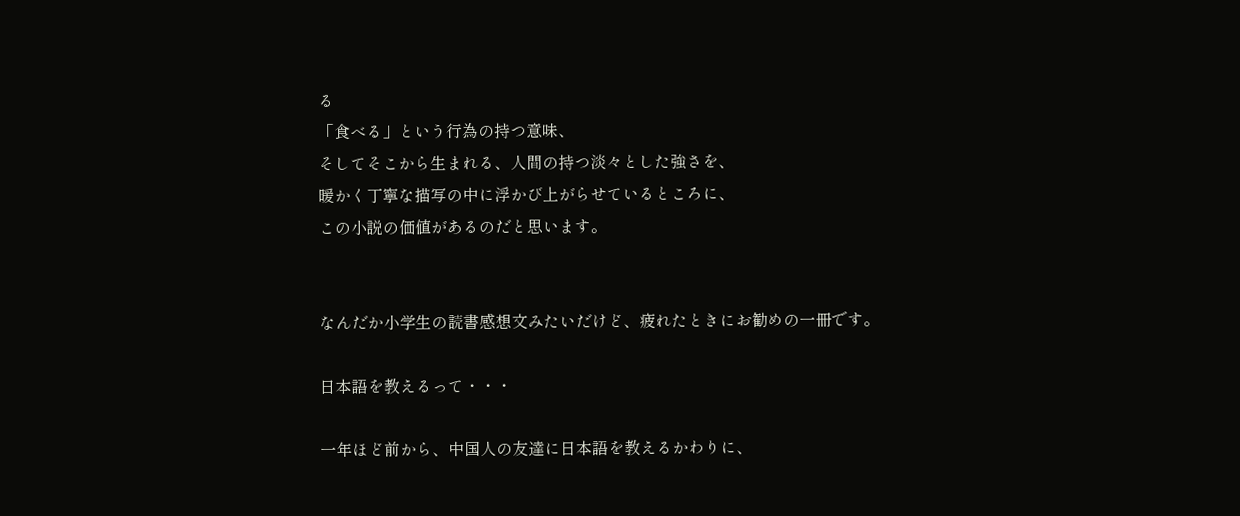る
「食べる」という行為の持つ意味、
そしてそこから生まれる、人間の持つ淡々とした強さを、
暖かく丁寧な描写の中に浮かび上がらせているところに、
この小説の価値があるのだと思います。


なんだか小学生の読書感想文みたいだけど、疲れたときにお勧めの一冊です。

日本語を教えるって・・・

一年ほど前から、中国人の友達に日本語を教えるかわりに、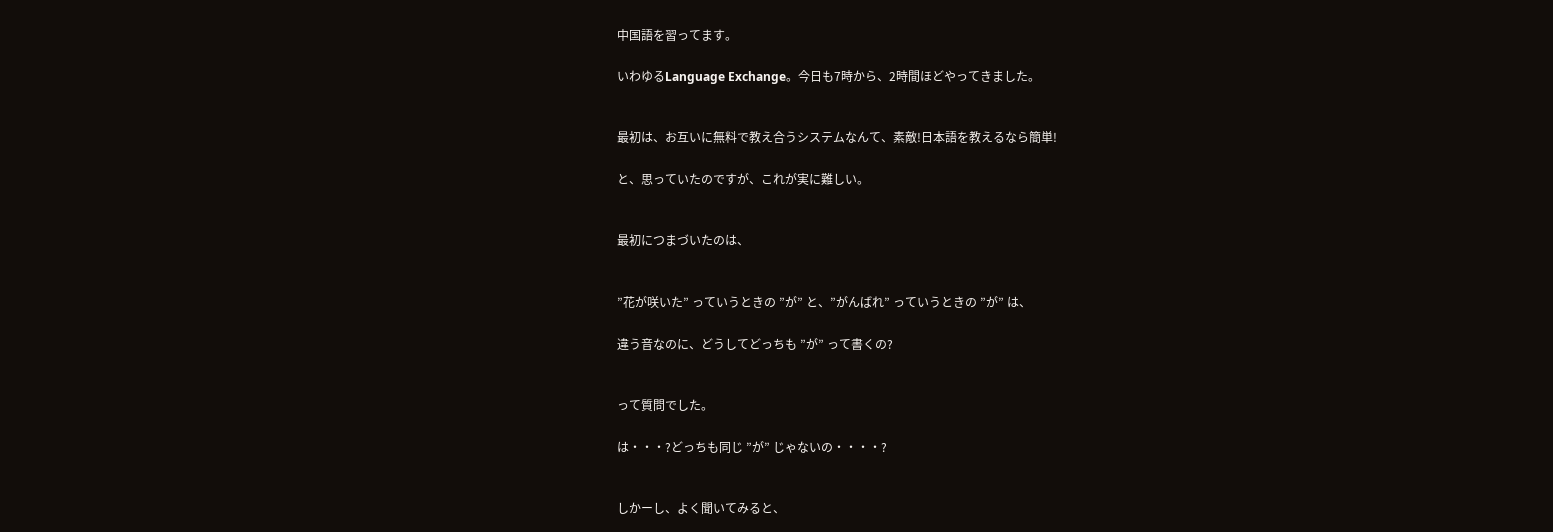中国語を習ってます。

いわゆるLanguage Exchange。今日も7時から、2時間ほどやってきました。


最初は、お互いに無料で教え合うシステムなんて、素敵!日本語を教えるなら簡単!

と、思っていたのですが、これが実に難しい。


最初につまづいたのは、


”花が咲いた” っていうときの ”が” と、”がんばれ” っていうときの ”が” は、

違う音なのに、どうしてどっちも ”が” って書くの?


って質問でした。

は・・・?どっちも同じ ”が” じゃないの・・・・?


しかーし、よく聞いてみると、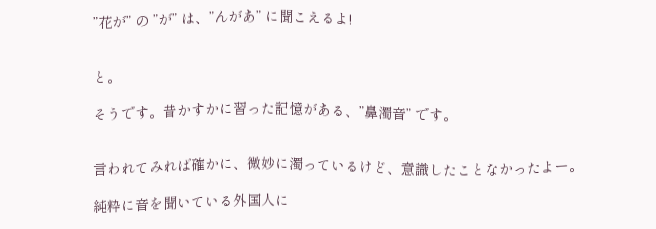”花が” の ”が” は、”んがあ” に聞こえるよ!


と。

そうです。昔かすかに習った記憶がある、”鼻濁音” です。


言われてみれば確かに、微妙に濁っているけど、意識したことなかったよー。

純粋に音を聞いている外国人に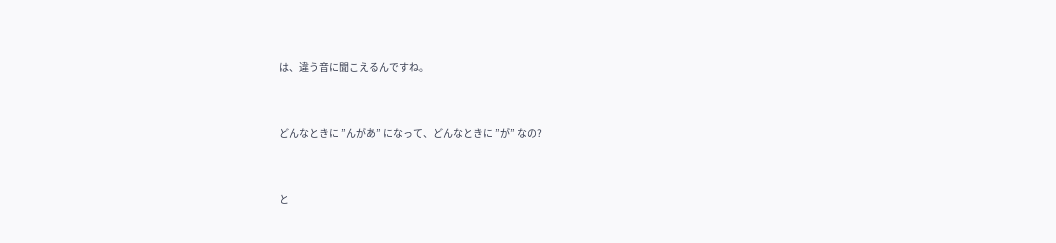は、違う音に聞こえるんですね。


どんなときに ”んがあ” になって、どんなときに ”が” なの?


と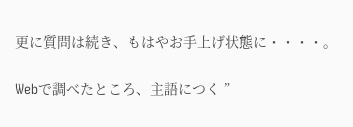更に質問は続き、もはやお手上げ状態に・・・・。

Webで調べたところ、主語につく ”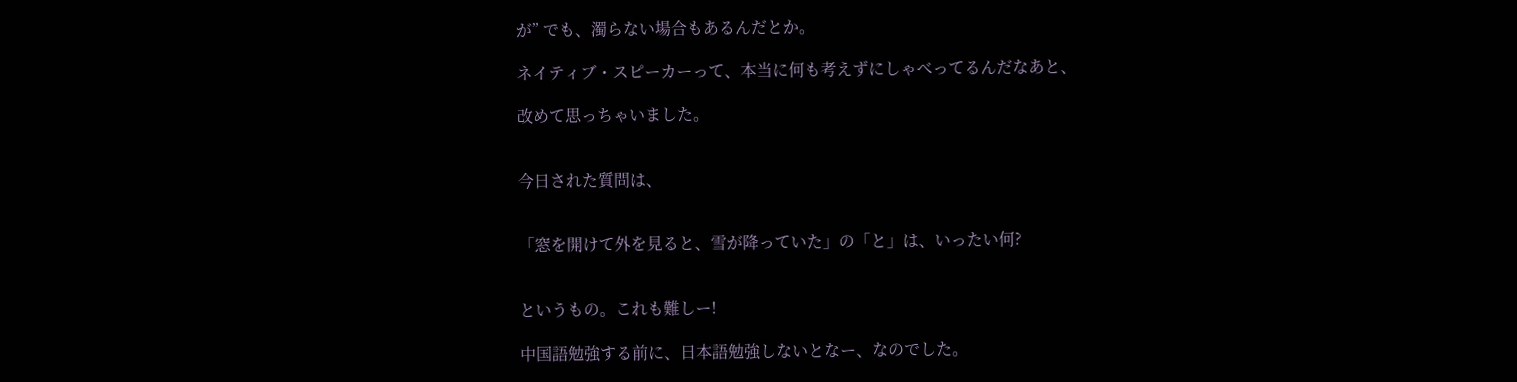が” でも、濁らない場合もあるんだとか。

ネイティブ・スピーカーって、本当に何も考えずにしゃべってるんだなあと、

改めて思っちゃいました。


今日された質問は、


「窓を開けて外を見ると、雪が降っていた」の「と」は、いったい何?


というもの。これも難しー!

中国語勉強する前に、日本語勉強しないとなー、なのでした。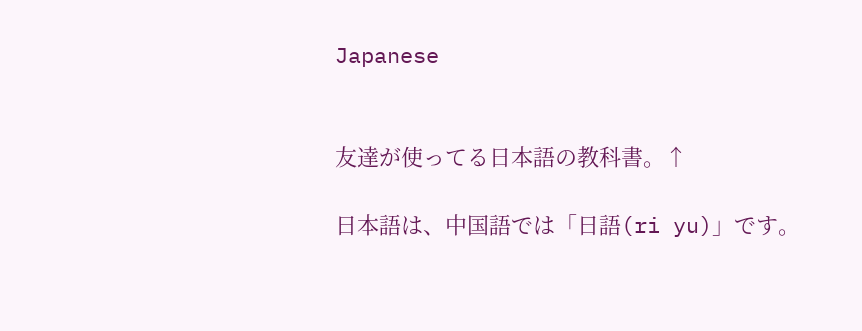Japanese


友達が使ってる日本語の教科書。↑

日本語は、中国語では「日語(ri yu)」です。